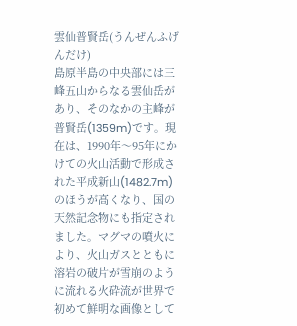雲仙普賢岳(うんぜんふげんだけ)
島原半島の中央部には三峰五山からなる雲仙岳があり、そのなかの主峰が普賢岳(1359m)です。現在は、1990年〜95年にかけての火山活動で形成された平成新山(1482.7m)のほうが高くなり、国の天然記念物にも指定されました。マグマの噴火により、火山ガスとともに溶岩の破片が雪崩のように流れる火砕流が世界で初めて鮮明な画像として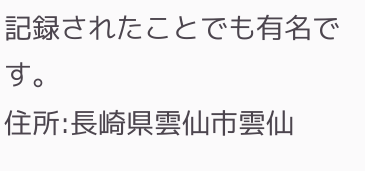記録されたことでも有名です。
住所:長崎県雲仙市雲仙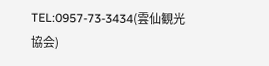TEL:0957-73-3434(雲仙観光協会)